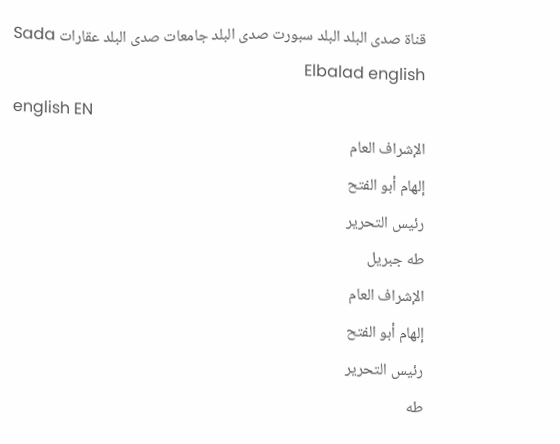قناة صدى البلد البلد سبورت صدى البلد جامعات صدى البلد عقارات Sada Elbalad english
english EN
الإشراف العام
إلهام أبو الفتح
رئيس التحرير
طه جبريل
الإشراف العام
إلهام أبو الفتح
رئيس التحرير
طه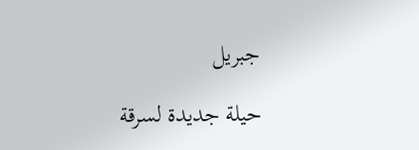جبريل

حيلة جديدة لسرقة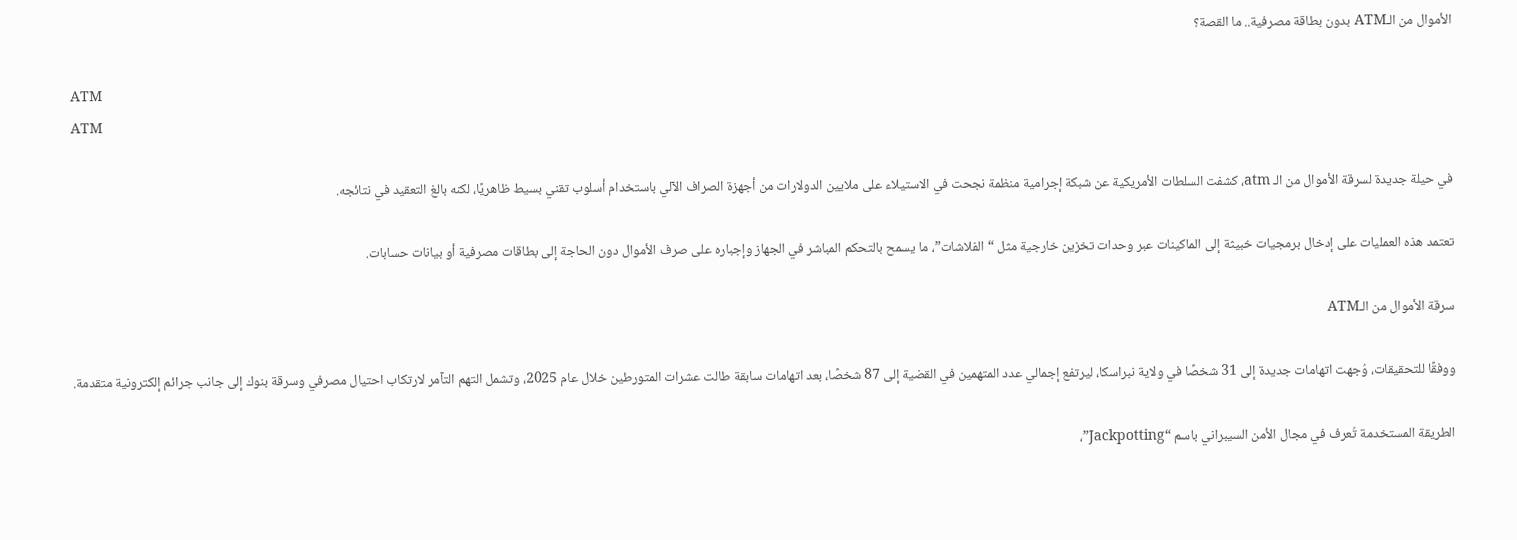الأموال من الـATM بدون بطاقة مصرفية.. ما القصة؟

ATM
ATM

في حيلة جديدة لسرقة الأموال من الـ atm، كشفت السلطات الأمريكية عن شبكة إجرامية منظمة نجحت في الاستيلاء على ملايين الدولارات من أجهزة الصراف الآلي باستخدام أسلوب تقني بسيط ظاهريًا، لكنه بالغ التعقيد في نتائجه.

تعتمد هذه العمليات على إدخال برمجيات خبيثة إلى الماكينات عبر وحدات تخزين خارجية مثل “الفلاشات”، ما يسمح بالتحكم المباشر في الجهاز وإجباره على صرف الأموال دون الحاجة إلى بطاقات مصرفية أو بيانات حسابات.

سرقة الأموال من الـATM

ووفقًا للتحقيقات، وُجهت اتهامات جديدة إلى 31 شخصًا في ولاية نبراسكا، ليرتفع إجمالي عدد المتهمين في القضية إلى 87 شخصًا، بعد اتهامات سابقة طالت عشرات المتورطين خلال عام 2025، وتشمل التهم التآمر لارتكاب احتيال مصرفي وسرقة بنوك إلى جانب جرائم إلكترونية متقدمة.

الطريقة المستخدمة تُعرف في مجال الأمن السيبراني باسم “Jackpotting”،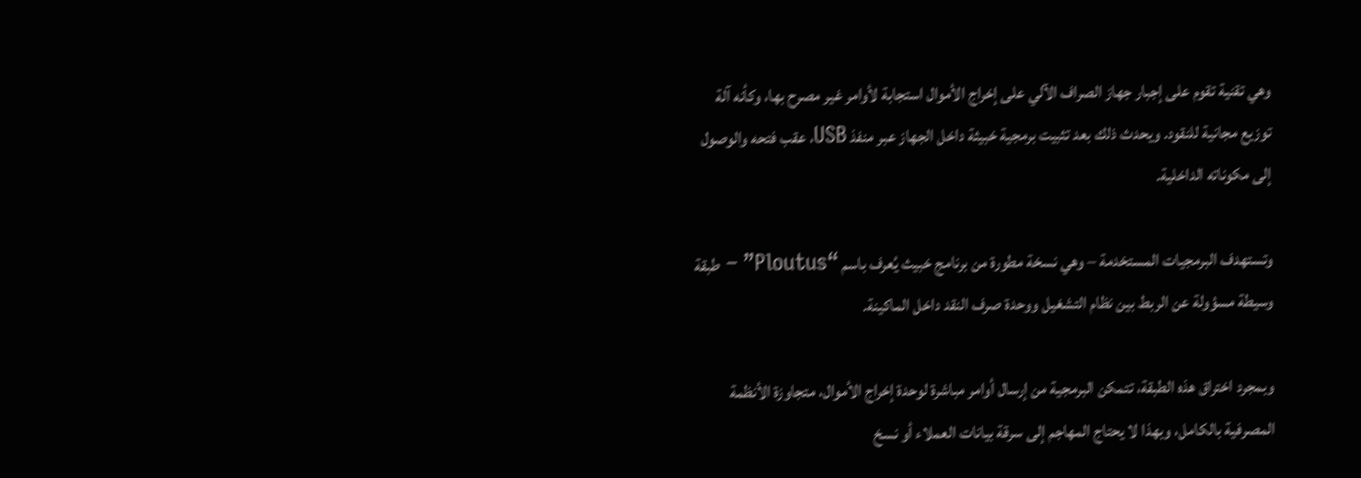وهي تقنية تقوم على إجبار جهاز الصراف الآلي على إخراج الأموال استجابة لأوامر غير مصرح بها، وكأنه آلة توزيع مجانية للنقود. ويحدث ذلك بعد تثبيت برمجية خبيثة داخل الجهاز عبر منفذ USB، عقب فتحه والوصول إلى مكوناته الداخلية.

وتستهدف البرمجيات المستخدمة – وهي نسخة مطورة من برنامج خبيث يُعرف باسم “Ploutus” – طبقة وسيطة مسؤولة عن الربط بين نظام التشغيل ووحدة صرف النقد داخل الماكينة.

وبمجرد اختراق هذه الطبقة، تتمكن البرمجية من إرسال أوامر مباشرة لوحدة إخراج الأموال، متجاوزة الأنظمة المصرفية بالكامل، وبهذا لا يحتاج المهاجم إلى سرقة بيانات العملاء أو نسخ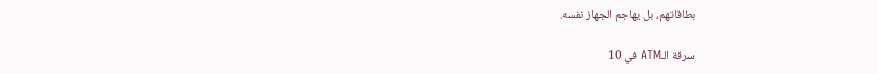بطاقاتهم، بل يهاجم الجهاز نفسه.

سرقة الـATM في 10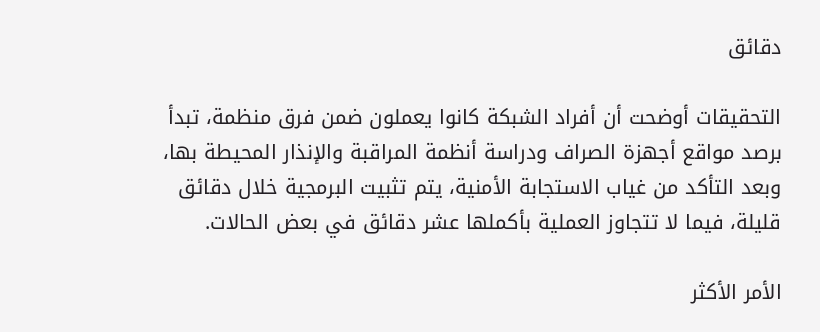دقائق

التحقيقات أوضحت أن أفراد الشبكة كانوا يعملون ضمن فرق منظمة، تبدأ برصد مواقع أجهزة الصراف ودراسة أنظمة المراقبة والإنذار المحيطة بها، وبعد التأكد من غياب الاستجابة الأمنية، يتم تثبيت البرمجية خلال دقائق قليلة، فيما لا تتجاوز العملية بأكملها عشر دقائق في بعض الحالات.

الأمر الأكثر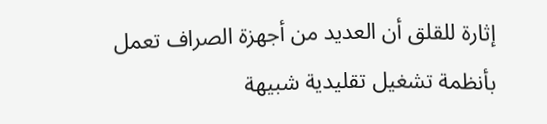إثارة للقلق أن العديد من أجهزة الصراف تعمل بأنظمة تشغيل تقليدية شبيهة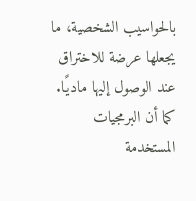بالحواسيب الشخصية، ما يجعلها عرضة للاختراق عند الوصول إليها ماديًا. كما أن البرمجيات المستخدمة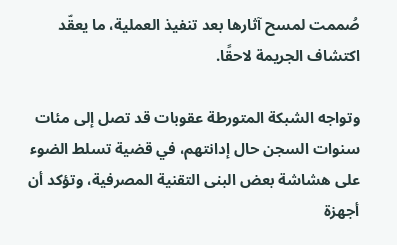صُممت لمسح آثارها بعد تنفيذ العملية، ما يعقّد اكتشاف الجريمة لاحقًا.

وتواجه الشبكة المتورطة عقوبات قد تصل إلى مئات سنوات السجن حال إدانتهم، في قضية تسلط الضوء على هشاشة بعض البنى التقنية المصرفية، وتؤكد أن أجهزة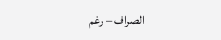الصراف – رغم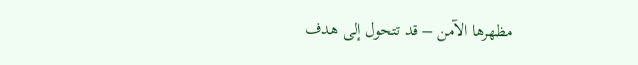مظهرها الآمن – قد تتحول إلى هدف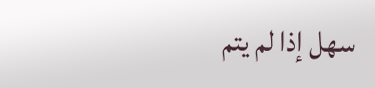سهل إذا لم يتم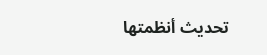تحديث أنظمتها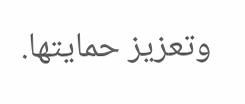وتعزيز حمايتها.